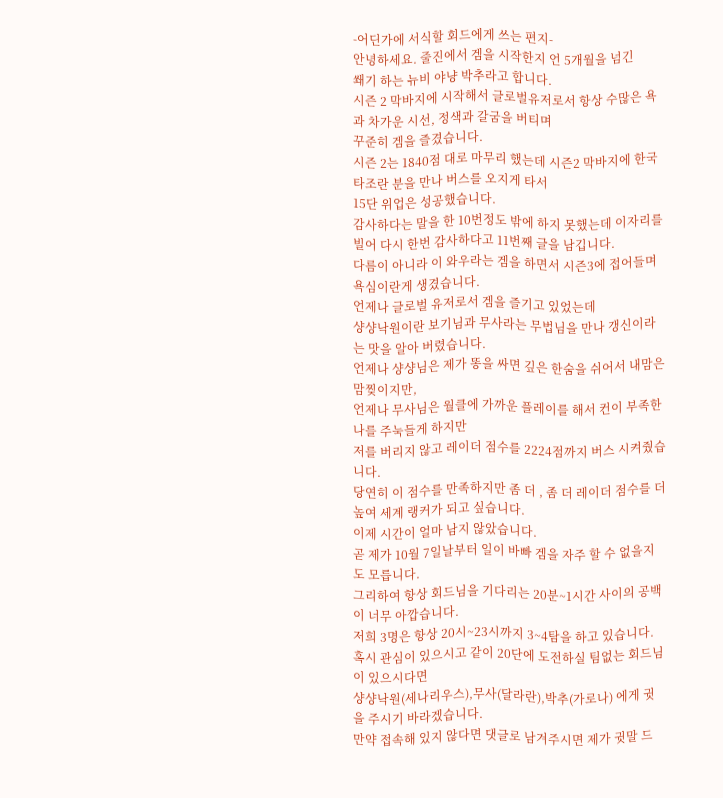-어딘가에 서식할 회드에게 쓰는 편지-
안녕하세요. 줄진에서 겜을 시작한지 언 5개월을 넘긴
쐐기 하는 뉴비 야냥 박추라고 합니다.
시즌 2 막바지에 시작해서 글로벌유저로서 항상 수많은 욕과 차가운 시선, 정색과 갈굼을 버티며
꾸준히 겜을 즐겼습니다.
시즌 2는 1840점 대로 마무리 했는데 시즌2 막바지에 한국타조란 분을 만나 버스를 오지게 타서
15단 위업은 성공했습니다.
감사하다는 말을 한 10번정도 밖에 하지 못했는데 이자리를 빌어 다시 한번 감사하다고 11번째 글을 남깁니다.
다름이 아니라 이 와우라는 겜을 하면서 시즌3에 접어들며 욕심이란게 생겼습니다.
언제나 글로벌 유저로서 겜을 즐기고 있었는데
샹샹낙원이란 보기님과 무사라는 무법님을 만나 갱신이라는 맛을 알아 버렸습니다.
언제나 샹샹님은 제가 똥을 싸면 깊은 한숨을 쉬어서 내맘은 맘찢이지만,
언제나 무사님은 월클에 가까운 플레이를 해서 컨이 부족한 나를 주눅들게 하지만
저를 버리지 않고 레이더 점수를 2224점까지 버스 시켜줬습니다.
당연히 이 점수를 만족하지만 좀 더 , 좀 더 레이더 점수를 더 높여 세계 랭커가 되고 싶습니다.
이제 시간이 얼마 남지 않았습니다.
곧 제가 10월 7일날부터 일이 바빠 겜을 자주 할 수 없을지도 모릅니다.
그리하여 항상 회드님을 기다리는 20분~1시간 사이의 공백이 너무 아깝습니다.
저희 3명은 항상 20시~23시까지 3~4탐을 하고 있습니다.
혹시 관심이 있으시고 같이 20단에 도전하실 팀없는 회드님이 있으시다면
샹샹낙원(세나리우스),무사(달라란),박추(가로나) 에게 귓을 주시기 바라겠습니다.
만약 접속해 있지 않다면 댓글로 남겨주시면 제가 귓말 드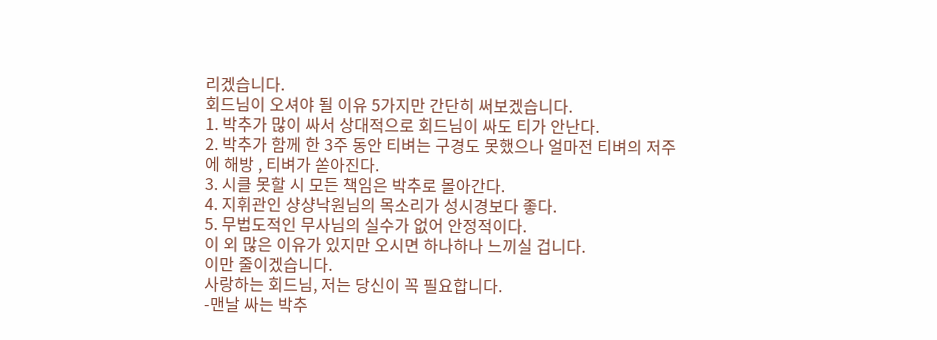리겠습니다.
회드님이 오셔야 될 이유 5가지만 간단히 써보겠습니다.
1. 박추가 많이 싸서 상대적으로 회드님이 싸도 티가 안난다.
2. 박추가 함께 한 3주 동안 티벼는 구경도 못했으나 얼마전 티벼의 저주에 해방 , 티벼가 쏟아진다.
3. 시클 못할 시 모든 책임은 박추로 몰아간다.
4. 지휘관인 샹샹낙원님의 목소리가 성시경보다 좋다.
5. 무법도적인 무사님의 실수가 없어 안정적이다.
이 외 많은 이유가 있지만 오시면 하나하나 느끼실 겁니다.
이만 줄이겠습니다.
사랑하는 회드님, 저는 당신이 꼭 필요합니다.
-맨날 싸는 박추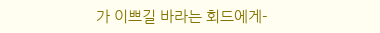가 이쁘길 바라는 회드에게-